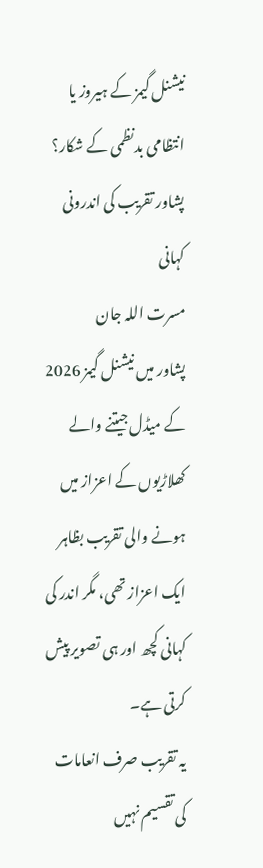نیشنل گیمز کے ہیروز یا انتظامی بدنظمی کے شکار؟ پشاور تقریب کی اندرونی کہانی
مسرت اللہ جان
پشاور میں نیشنل گیمز 2026 کے میڈل جیتنے والے کھلاڑیوں کے اعزاز میں ہونے والی تقریب بظاہر ایک اعزاز تھی، مگر اندر کی کہانی کچھ اور ہی تصویر پیش کرتی ہے۔
یہ تقریب صرف انعامات کی تقسیم نہیں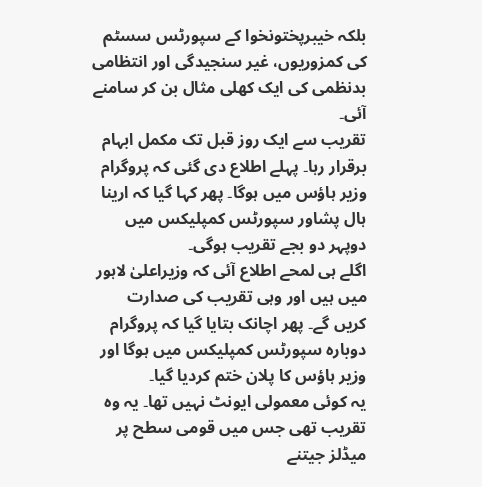بلکہ خیبرپختونخوا کے سپورٹس سسٹم کی کمزوریوں، غیر سنجیدگی اور انتظامی بدنظمی کی ایک کھلی مثال بن کر سامنے آئی۔
تقریب سے ایک روز قبل تک مکمل ابہام برقرار رہا۔ پہلے اطلاع دی گئی کہ پروگرام وزیر ہاؤس میں ہوگا۔ پھر کہا گیا کہ ارینا ہال پشاور سپورٹس کمپلیکس میں دوپہر دو بجے تقریب ہوگی۔
اگلے ہی لمحے اطلاع آئی کہ وزیراعلیٰ لاہور میں ہیں اور وہی تقریب کی صدارت کریں گے۔ پھر اچانک بتایا گیا کہ پروگرام دوبارہ سپورٹس کمپلیکس میں ہوگا اور وزیر ہاؤس کا پلان ختم کردیا گیا۔
یہ کوئی معمولی ایونٹ نہیں تھا۔ یہ وہ تقریب تھی جس میں قومی سطح پر میڈلز جیتنے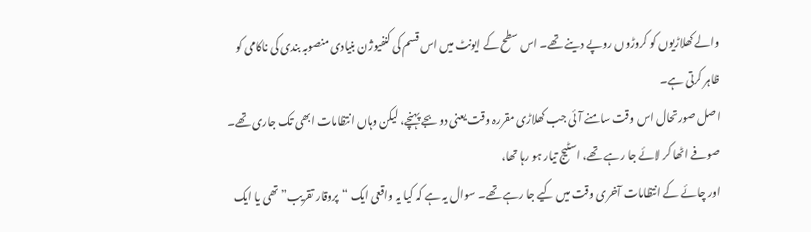والے کھلاڑیوں کو کروڑوں روپے دینے تھے۔ اس سطح کے ایونٹ میں اس قسم کی کنفیوژن بنیادی منصوبہ بندی کی ناکامی کو ظاہر کرتی ہے۔
اصل صورتحال اس وقت سامنے آئی جب کھلاڑی مقررہ وقت یعنی دو بجے پہنچے، لیکن وہاں انتظامات ابھی تک جاری تھے۔ صوفے اٹھا کر لائے جا رہے تھے، اسٹیج تیار ہو رہا تھا،
اور چائے کے انتظامات آخری وقت میں کیے جا رہے تھے۔ سوال یہ ہے کہ کیا یہ واقعی ایک “پروقار تقریب” تھی یا ایک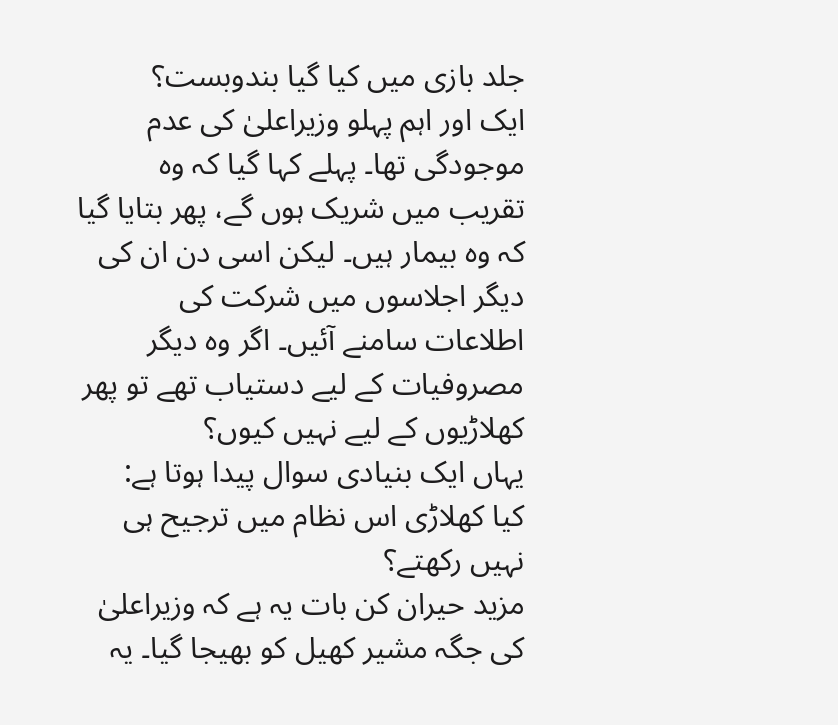جلد بازی میں کیا گیا بندوبست؟
ایک اور اہم پہلو وزیراعلیٰ کی عدم موجودگی تھا۔ پہلے کہا گیا کہ وہ تقریب میں شریک ہوں گے، پھر بتایا گیا کہ وہ بیمار ہیں۔ لیکن اسی دن ان کی دیگر اجلاسوں میں شرکت کی اطلاعات سامنے آئیں۔ اگر وہ دیگر مصروفیات کے لیے دستیاب تھے تو پھر کھلاڑیوں کے لیے نہیں کیوں؟
یہاں ایک بنیادی سوال پیدا ہوتا ہے:
کیا کھلاڑی اس نظام میں ترجیح ہی نہیں رکھتے؟
مزید حیران کن بات یہ ہے کہ وزیراعلیٰ کی جگہ مشیر کھیل کو بھیجا گیا۔ یہ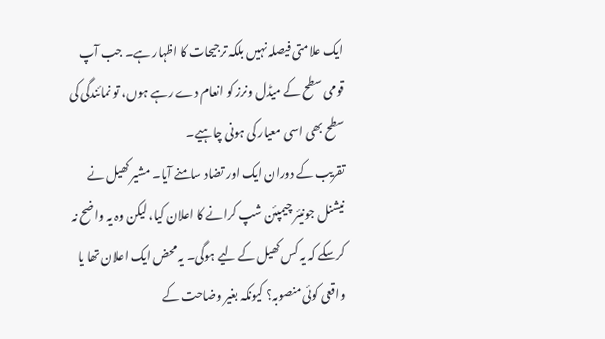ایک علامتی فیصلہ نہیں بلکہ ترجیحات کا اظہار ہے۔ جب آپ قومی سطح کے میڈل ونرز کو انعام دے رہے ہوں، تو نمائندگی کی سطح بھی اسی معیار کی ہونی چاہیے۔
تقریب کے دوران ایک اور تضاد سامنے آیا۔ مشیر کھیل نے نیشنل جونیئر چیمپئن شپ کرانے کا اعلان کیا، لیکن وہ یہ واضح نہ کرسکے کہ یہ کس کھیل کے لیے ہوگی۔ یہ محض ایک اعلان تھا یا واقعی کوئی منصوبہ؟ کیونکہ بغیر وضاحت کے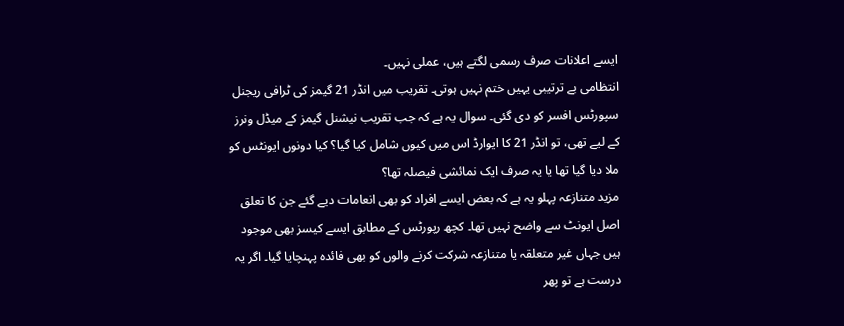ایسے اعلانات صرف رسمی لگتے ہیں، عملی نہیں۔
انتظامی بے ترتیبی یہیں ختم نہیں ہوتی۔ تقریب میں انڈر 21 گیمز کی ٹرافی ریجنل سپورٹس افسر کو دی گئی۔ سوال یہ ہے کہ جب تقریب نیشنل گیمز کے میڈل ونرز کے لیے تھی، تو انڈر 21 کا ایوارڈ اس میں کیوں شامل کیا گیا؟ کیا دونوں ایونٹس کو ملا دیا گیا تھا یا یہ صرف ایک نمائشی فیصلہ تھا؟
مزید متنازعہ پہلو یہ ہے کہ بعض ایسے افراد کو بھی انعامات دیے گئے جن کا تعلق اصل ایونٹ سے واضح نہیں تھا۔ کچھ رپورٹس کے مطابق ایسے کیسز بھی موجود ہیں جہاں غیر متعلقہ یا متنازعہ شرکت کرنے والوں کو بھی فائدہ پہنچایا گیا۔ اگر یہ درست ہے تو پھر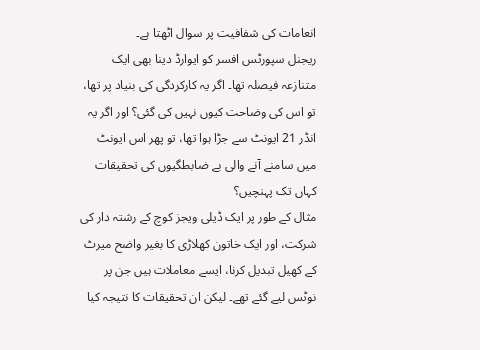انعامات کی شفافیت پر سوال اٹھتا ہے۔
ریجنل سپورٹس افسر کو ایوارڈ دینا بھی ایک متنازعہ فیصلہ تھا۔ اگر یہ کارکردگی کی بنیاد پر تھا، تو اس کی وضاحت کیوں نہیں کی گئی؟ اور اگر یہ انڈر 21 ایونٹ سے جڑا ہوا تھا، تو پھر اس ایونٹ میں سامنے آنے والی بے ضابطگیوں کی تحقیقات کہاں تک پہنچیں؟
مثال کے طور پر ایک ڈیلی ویجز کوچ کے رشتہ دار کی شرکت، اور ایک خاتون کھلاڑی کا بغیر واضح میرٹ کے کھیل تبدیل کرنا، ایسے معاملات ہیں جن پر نوٹس لیے گئے تھے۔ لیکن ان تحقیقات کا نتیجہ کیا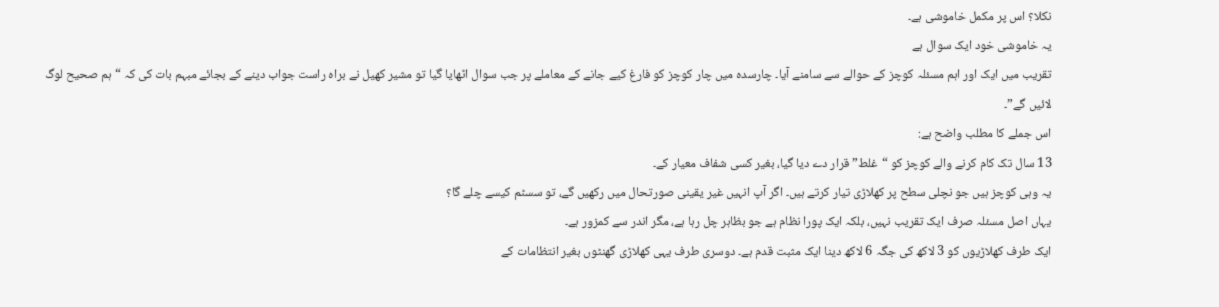نکلا؟ اس پر مکمل خاموشی ہے۔
یہ خاموشی خود ایک سوال ہے
تقریب میں ایک اور اہم مسئلہ کوچز کے حوالے سے سامنے آیا۔ چارسدہ میں چار کوچز کو فارغ کیے جانے کے معاملے پر جب سوال اٹھایا گیا تو مشیر کھیل نے براہ راست جواب دینے کے بجائے مبہم بات کی کہ “ہم صحیح لوگ لائیں گے”۔
اس جملے کا مطلب واضح ہے:
13 سال تک کام کرنے والے کوچز کو “غلط” قرار دے دیا گیا، بغیر کسی شفاف معیار کے۔
یہ وہی کوچز ہیں جو نچلی سطح پر کھلاڑی تیار کرتے ہیں۔ اگر آپ انہیں غیر یقینی صورتحال میں رکھیں گے، تو سسٹم کیسے چلے گا؟
یہاں اصل مسئلہ صرف ایک تقریب نہیں، بلکہ ایک پورا نظام ہے جو بظاہر چل رہا ہے، مگر اندر سے کمزور ہے۔
ایک طرف کھلاڑیوں کو 3 لاکھ کی جگہ 6 لاکھ دینا ایک مثبت قدم ہے۔ دوسری طرف یہی کھلاڑی گھنٹوں بغیر انتظامات کے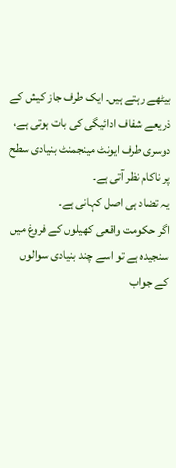بیٹھے رہتے ہیں۔ ایک طرف جاز کیش کے ذریعے شفاف ادائیگی کی بات ہوتی ہے، دوسری طرف ایونٹ مینجمنٹ بنیادی سطح پر ناکام نظر آتی ہے۔
یہ تضاد ہی اصل کہانی ہے۔
اگر حکومت واقعی کھیلوں کے فروغ میں سنجیدہ ہے تو اسے چند بنیادی سوالوں کے جواب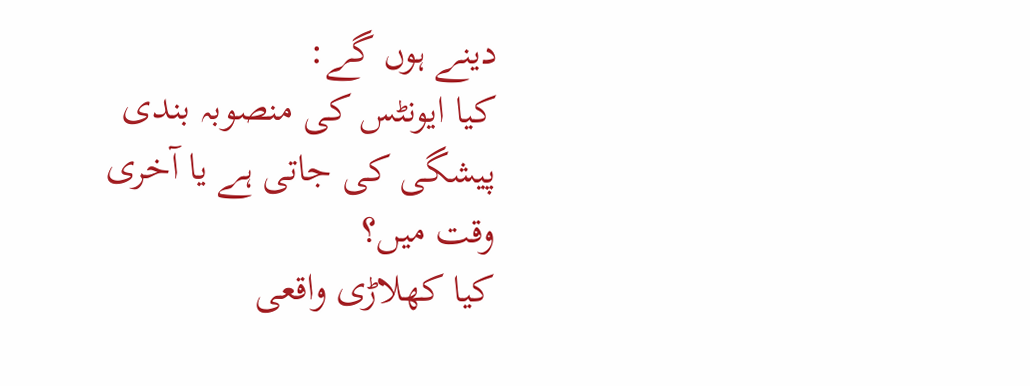دینے ہوں گے:
کیا ایونٹس کی منصوبہ بندی پیشگی کی جاتی ہے یا آخری وقت میں؟
کیا کھلاڑی واقعی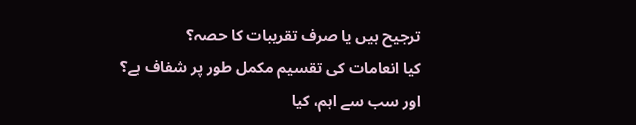ترجیح ہیں یا صرف تقریبات کا حصہ؟
کیا انعامات کی تقسیم مکمل طور پر شفاف ہے؟
اور سب سے اہم، کیا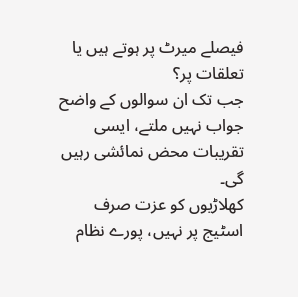فیصلے میرٹ پر ہوتے ہیں یا تعلقات پر؟
جب تک ان سوالوں کے واضح جواب نہیں ملتے، ایسی تقریبات محض نمائشی رہیں گی۔
کھلاڑیوں کو عزت صرف اسٹیج پر نہیں، پورے نظام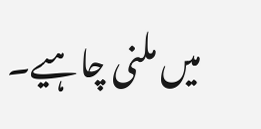میں ملنی چاہیے۔